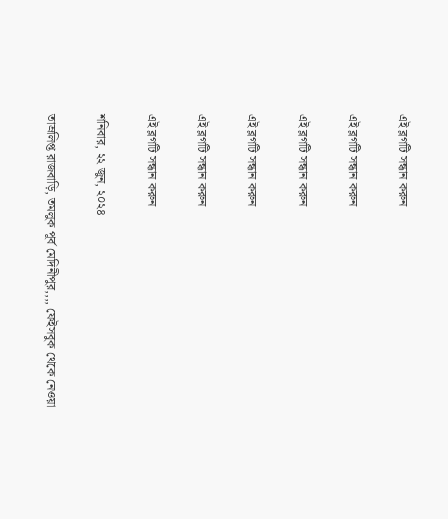এই ব্লগটি সন্ধান করুন

এই ব্লগটি সন্ধান করুন

এই ব্লগটি সন্ধান করুন

এই ব্লগটি সন্ধান করুন

এই ব্লগটি সন্ধান করুন

এই ব্লগটি সন্ধান করুন

শনিবার, ২২ জুন, ২০২৪

তাম্রলিপ্ত রাজবাড়ি, তমলুক পূর্ব মেদিনীপুর,,,, ফেইসবুক থেকে নেওয়া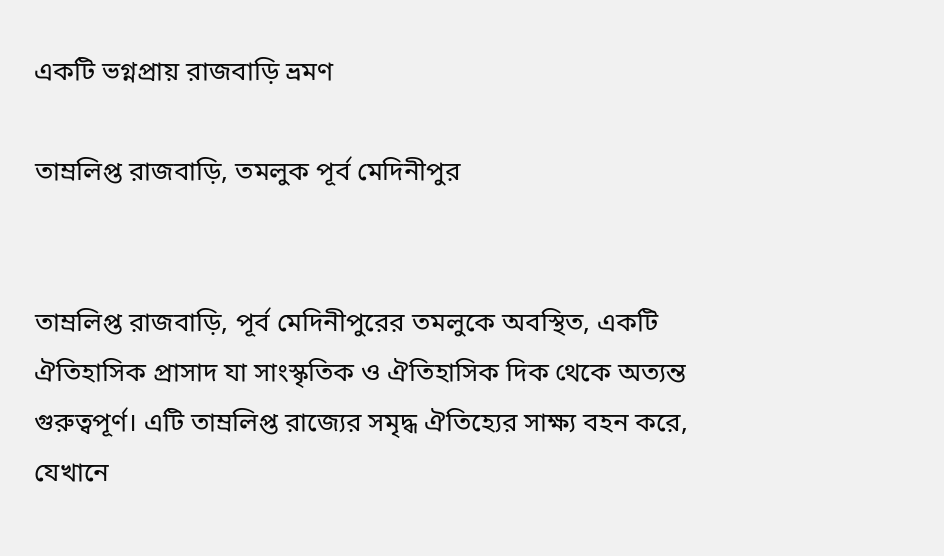একটি ভগ্নপ্রায় রাজবাড়ি ভ্রমণ

তাম্রলিপ্ত রাজবাড়ি, তমলুক পূর্ব মেদিনীপুর


তাম্রলিপ্ত রাজবাড়ি, পূর্ব মেদিনীপুরের তমলুকে অবস্থিত, একটি ঐতিহাসিক প্রাসাদ যা সাংস্কৃতিক ও ঐতিহাসিক দিক থেকে অত্যন্ত গুরুত্বপূর্ণ। এটি তাম্রলিপ্ত রাজ্যের সমৃদ্ধ ঐতিহ্যের সাক্ষ্য বহন করে, যেখানে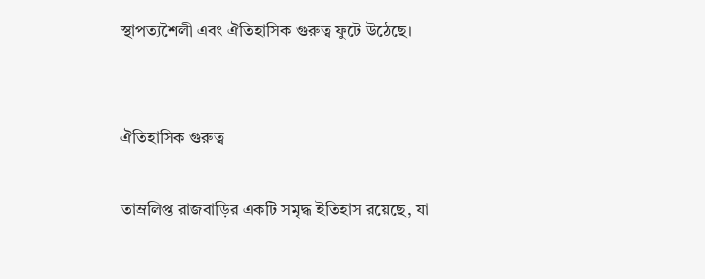স্থাপত্যশৈলী এবং ঐতিহাসিক গুরুত্ব ফুটে উঠেছে।


ঐতিহাসিক গুরুত্ব

তাম্রলিপ্ত রাজবাড়ির একটি সমৃদ্ধ ইতিহাস রয়েছে, যা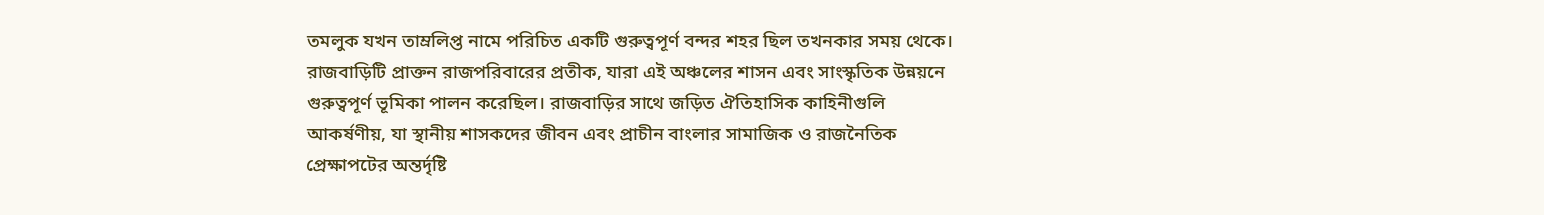তমলুক যখন তাম্রলিপ্ত নামে পরিচিত একটি গুরুত্বপূর্ণ বন্দর শহর ছিল তখনকার সময় থেকে। রাজবাড়িটি প্রাক্তন রাজপরিবারের প্রতীক, যারা এই অঞ্চলের শাসন এবং সাংস্কৃতিক উন্নয়নে গুরুত্বপূর্ণ ভূমিকা পালন করেছিল। রাজবাড়ির সাথে জড়িত ঐতিহাসিক কাহিনীগুলি আকর্ষণীয়, যা স্থানীয় শাসকদের জীবন এবং প্রাচীন বাংলার সামাজিক ও রাজনৈতিক প্রেক্ষাপটের অন্তর্দৃষ্টি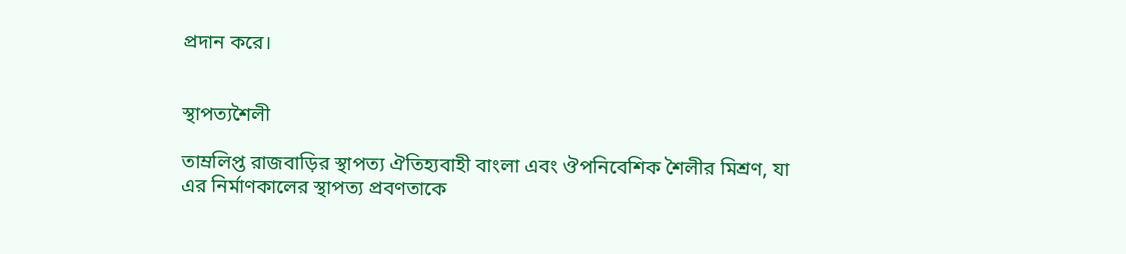প্রদান করে।


স্থাপত্যশৈলী

তাম্রলিপ্ত রাজবাড়ির স্থাপত্য ঐতিহ্যবাহী বাংলা এবং ঔপনিবেশিক শৈলীর মিশ্রণ, যা এর নির্মাণকালের স্থাপত্য প্রবণতাকে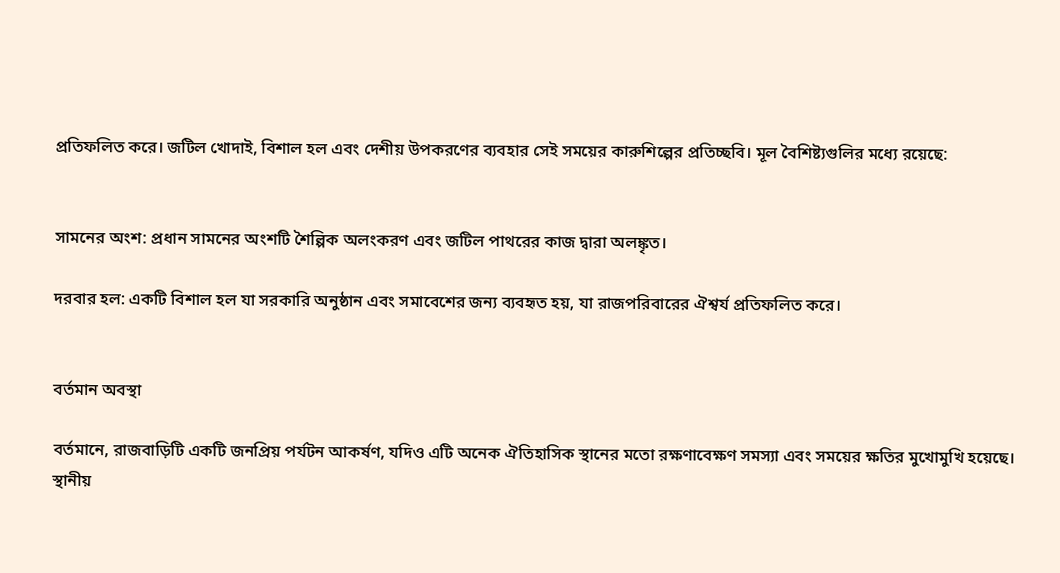প্রতিফলিত করে। জটিল খোদাই, বিশাল হল এবং দেশীয় উপকরণের ব্যবহার সেই সময়ের কারুশিল্পের প্রতিচ্ছবি। মূল বৈশিষ্ট্যগুলির মধ্যে রয়েছে:


সামনের অংশ: প্রধান সামনের অংশটি শৈল্পিক অলংকরণ এবং জটিল পাথরের কাজ দ্বারা অলঙ্কৃত।

দরবার হল: একটি বিশাল হল যা সরকারি অনুষ্ঠান এবং সমাবেশের জন্য ব্যবহৃত হয়, যা রাজপরিবারের ঐশ্বর্য প্রতিফলিত করে।


বর্তমান অবস্থা

বর্তমানে, রাজবাড়িটি একটি জনপ্রিয় পর্যটন আকর্ষণ, যদিও এটি অনেক ঐতিহাসিক স্থানের মতো রক্ষণাবেক্ষণ সমস্যা এবং সময়ের ক্ষতির মুখোমুখি হয়েছে। স্থানীয়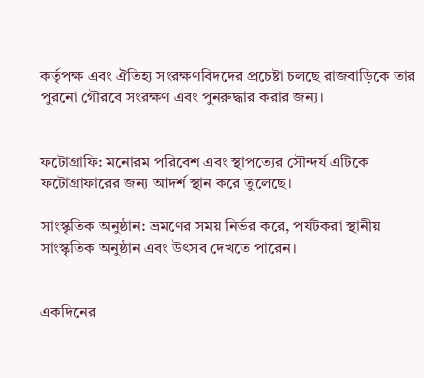কর্তৃপক্ষ এবং ঐতিহ্য সংরক্ষণবিদদের প্রচেষ্টা চলছে রাজবাড়িকে তার পুরনো গৌরবে সংরক্ষণ এবং পুনরুদ্ধার করার জন্য।


ফটোগ্রাফি: মনোরম পরিবেশ এবং স্থাপত্যের সৌন্দর্য এটিকে ফটোগ্রাফারের জন্য আদর্শ স্থান করে তুলেছে।

সাংস্কৃতিক অনুষ্ঠান: ভ্রমণের সময় নির্ভর করে, পর্যটকরা স্থানীয় সাংস্কৃতিক অনুষ্ঠান এবং উৎসব দেখতে পারেন।


একদিনের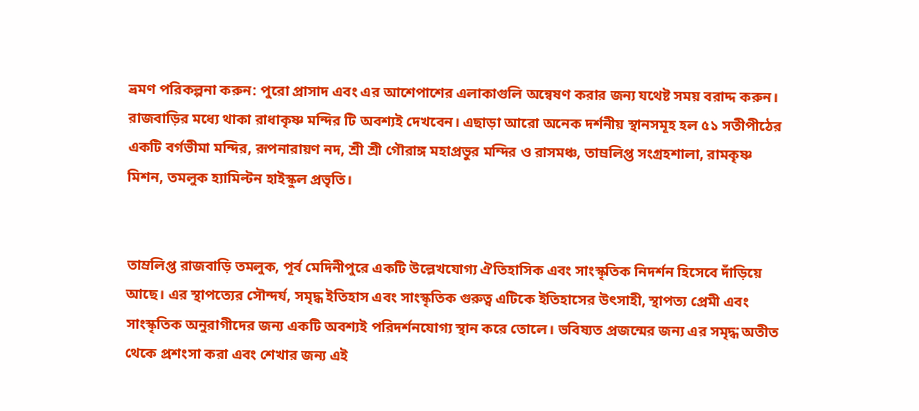ভ্রমণ পরিকল্পনা করুন: পুরো প্রাসাদ এবং এর আশেপাশের এলাকাগুলি অন্বেষণ করার জন্য যথেষ্ট সময় বরাদ্দ করুন।  রাজবাড়ির মধ্যে থাকা রাধাকৃষ্ণ মন্দির টি অবশ্যই দেখবেন। এছাড়া আরো অনেক দর্শনীয় স্থানসমূহ হল ৫১ সতীপীঠের একটি বর্গভীমা মন্দির, রূপনারায়ণ নদ, শ্রী শ্রী গৌরাঙ্গ মহাপ্রভুর মন্দির ও রাসমঞ্চ, তাম্রলিপ্ত সংগ্রহশালা, রামকৃষ্ণ মিশন, তমলুক হ্যামিল্টন হাইস্কুল প্রভৃতি।


তাম্রলিপ্ত রাজবাড়ি তমলুক, পূর্ব মেদিনীপুরে একটি উল্লেখযোগ্য ঐতিহাসিক এবং সাংস্কৃতিক নিদর্শন হিসেবে দাঁড়িয়ে আছে। এর স্থাপত্যের সৌন্দর্য, সমৃদ্ধ ইতিহাস এবং সাংস্কৃতিক গুরুত্ব এটিকে ইতিহাসের উৎসাহী, স্থাপত্য প্রেমী এবং সাংস্কৃতিক অনুরাগীদের জন্য একটি অবশ্যই পরিদর্শনযোগ্য স্থান করে তোলে। ভবিষ্যত প্রজন্মের জন্য এর সমৃদ্ধ অতীত থেকে প্রশংসা করা এবং শেখার জন্য এই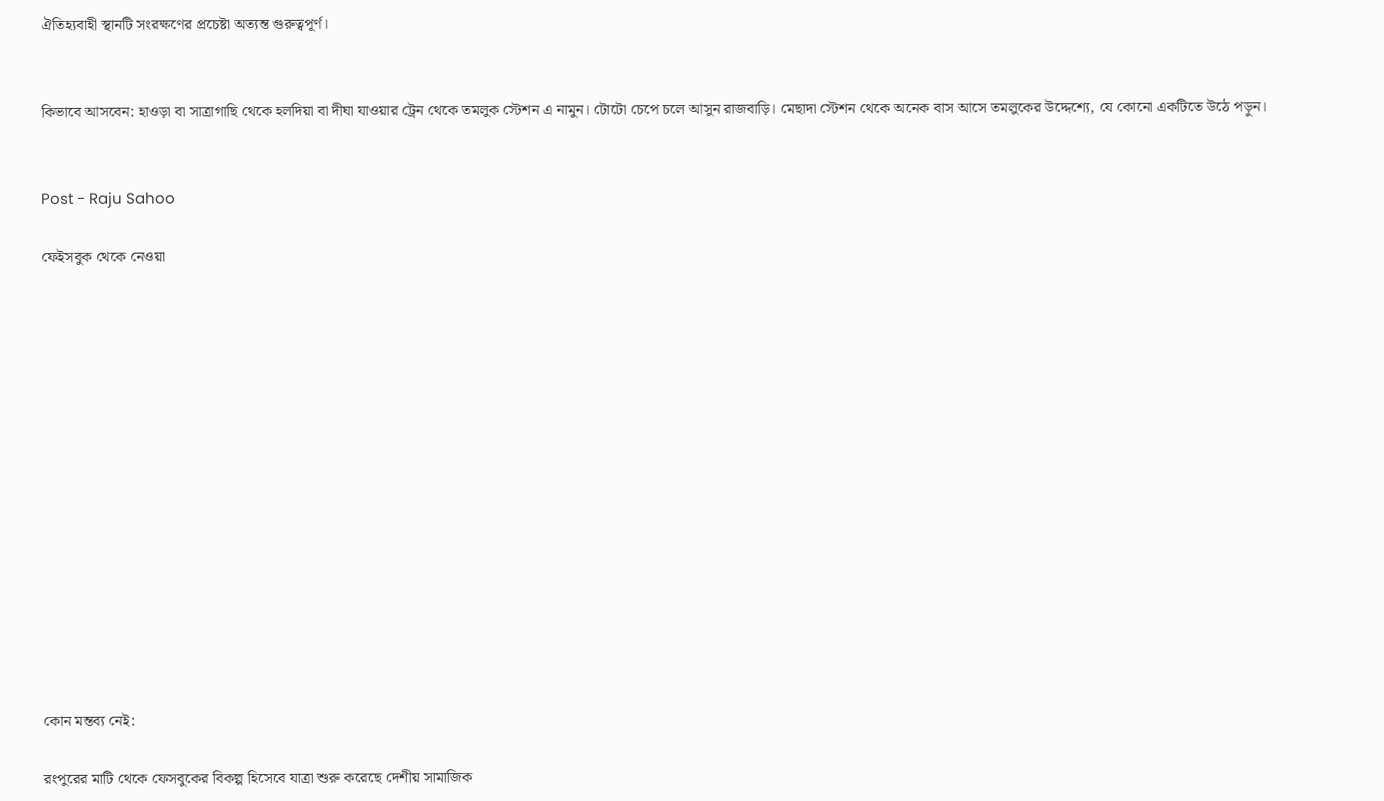ঐতিহ্যবাহী স্থানটি সংরক্ষণের প্রচেষ্টা অত্যন্ত গুরুত্বপূর্ণ।


কিভাবে আসবেন: হাওড়া বা সাত্রাগাছি থেকে হলদিয়া বা দীঘা যাওয়ার ট্রেন থেকে তমলুক স্টেশন এ নামুন। টোটো চেপে চলে আসুন রাজবাড়ি। মেছাদা স্টেশন থেকে অনেক বাস আসে তমলুকের উদ্দেশ্যে, যে কোনো একটিতে উঠে পড়ুন।


Post - Raju Sahoo

ফেইসবুক থেকে নেওয়া















কোন মন্তব্য নেই:

রংপুরের মাটি থেকে ফেসবুকের বিকল্প হিসেবে যাত্রা শুরু করেছে দেশীয় সামাজিক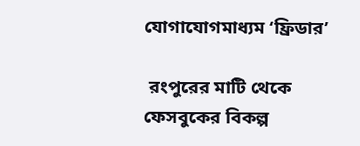যোগাযোগমাধ্যম ‘ফ্রিডার’

 রংপুরের মাটি থেকে ফেসবুকের বিকল্প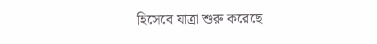হিসেবে যাত্রা শুরু করেছে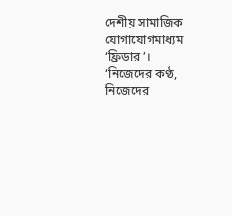দেশীয় সামাজিক যোগাযোগমাধ্যম ‘ফ্রিডার’। ‘নিজেদের কণ্ঠ, নিজেদের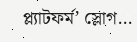প্ল্যাটফর্ম’ স্লোগ...